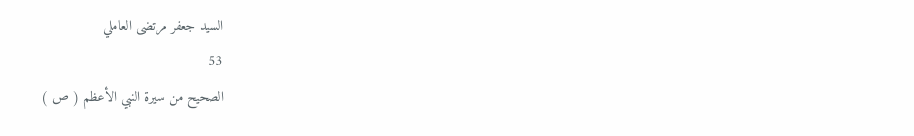السيد جعفر مرتضى العاملي
53
الصحيح من سيرة النبي الأعظم ( ص )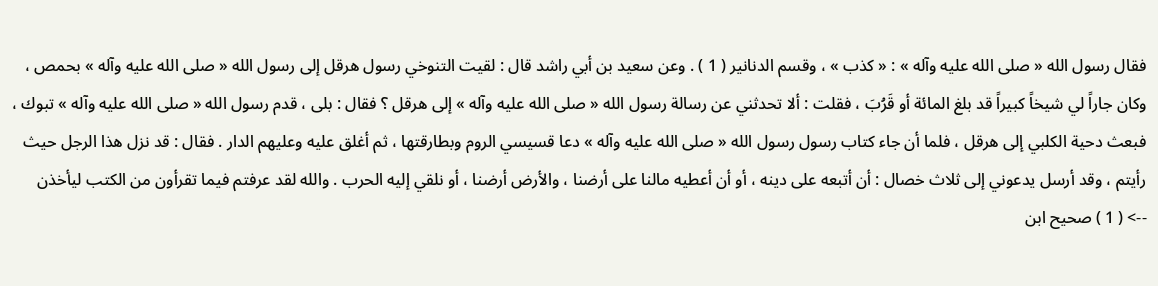فقال رسول الله « صلى الله عليه وآله » : « كذب » ، وقسم الدنانير ( 1 ) . وعن سعيد بن أبي راشد قال : لقيت التنوخي رسول هرقل إلى رسول الله « صلى الله عليه وآله » بحمص ، وكان جاراً لي شيخاً كبيراً قد بلغ المائة أو قَرُبَ ، فقلت : ألا تحدثني عن رسالة رسول الله « صلى الله عليه وآله » إلى هرقل ؟ فقال : بلى ، قدم رسول الله « صلى الله عليه وآله » تبوك ، فبعث دحية الكلبي إلى هرقل ، فلما أن جاء كتاب رسول رسول الله « صلى الله عليه وآله » دعا قسيسي الروم وبطارقتها ، ثم أغلق عليه وعليهم الدار . فقال : قد نزل هذا الرجل حيث رأيتم ، وقد أرسل يدعوني إلى ثلاث خصال : أن أتبعه على دينه ، أو أن أعطيه مالنا على أرضنا ، والأرض أرضنا ، أو نلقي إليه الحرب . والله لقد عرفتم فيما تقرأون من الكتب ليأخذن
--> ( 1 ) صحيح ابن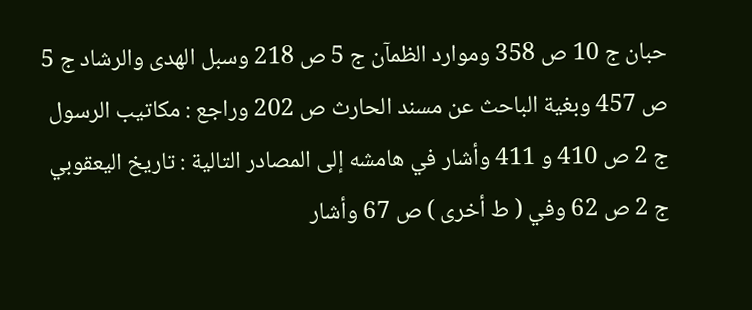حبان ج 10 ص 358 وموارد الظمآن ج 5 ص 218 وسبل الهدى والرشاد ج 5 ص 457 وبغية الباحث عن مسند الحارث ص 202 وراجع : مكاتيب الرسول ج 2 ص 410 و 411 وأشار في هامشه إلى المصادر التالية : تاريخ اليعقوبي ج 2 ص 62 وفي ( ط أخرى ) ص 67 وأشار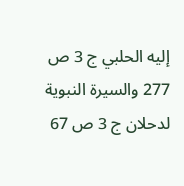إليه الحلبي ج 3 ص 277 والسيرة النبوية لدحلان ج 3 ص 67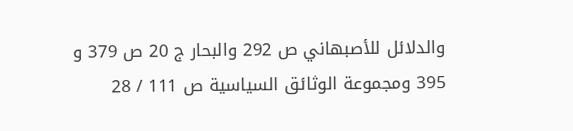والدلائل للأصبهاني ص 292 والبحار ج 20 ص 379 و 395 ومجموعة الوثائق السياسية ص 111 / 28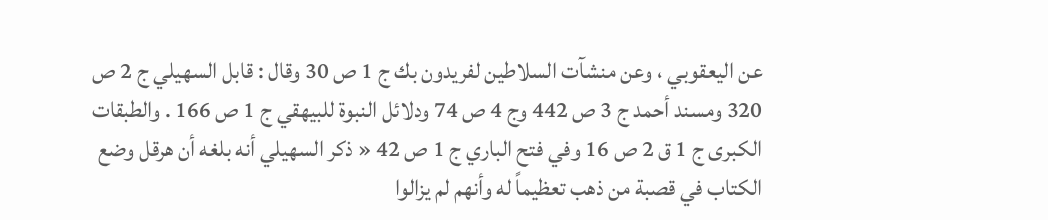عن اليعقوبي ، وعن منشآت السلاطين لفريدون بك ج 1 ص 30 وقال : قابل السهيلي ج 2 ص 320 ومسند أحمد ج 3 ص 442 وج 4 ص 74 ودلائل النبوة للبيهقي ج 1 ص 166 . والطبقات الكبرى ج 1 ق 2 ص 16 وفي فتح الباري ج 1 ص 42 « ذكر السهيلي أنه بلغه أن هرقل وضع الكتاب في قصبة من ذهب تعظيماً له وأنهم لم يزالوا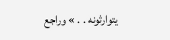يتوارثونه . . » وراجع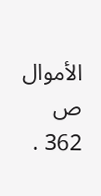الأموال ص 362 .